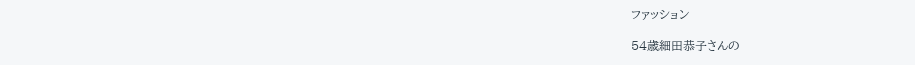ファッション

54歳細田恭子さんの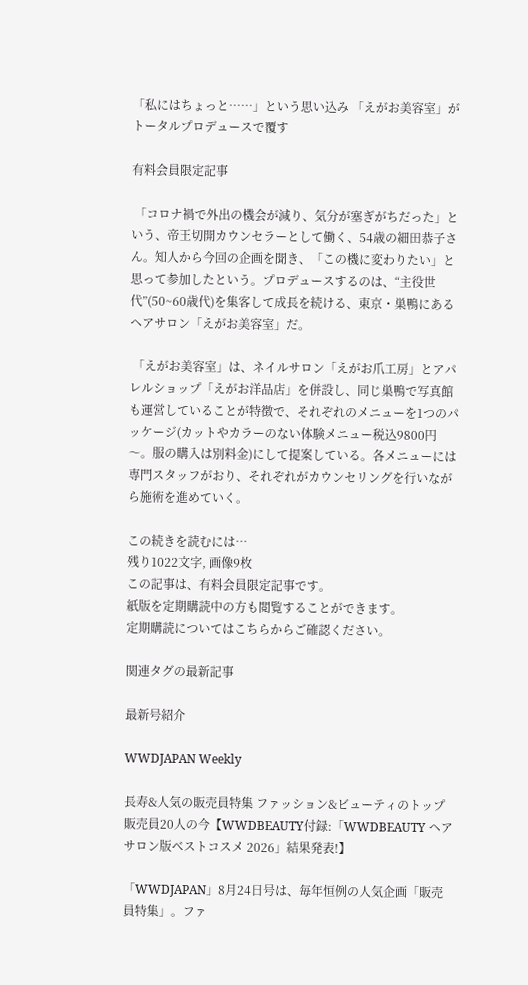「私にはちょっと……」という思い込み 「えがお美容室」がトータルプロデュースで覆す

有料会員限定記事

 「コロナ禍で外出の機会が減り、気分が塞ぎがちだった」という、帝王切開カウンセラーとして働く、54歳の細田恭子さん。知人から今回の企画を聞き、「この機に変わりたい」と思って参加したという。プロデュースするのは、“主役世代”(50~60歳代)を集客して成長を続ける、東京・巣鴨にあるヘアサロン「えがお美容室」だ。

 「えがお美容室」は、ネイルサロン「えがお爪工房」とアパレルショップ「えがお洋品店」を併設し、同じ巣鴨で写真館も運営していることが特徴で、それぞれのメニューを1つのパッケージ(カットやカラーのない体験メニュー税込9800円〜。服の購入は別料金)にして提案している。各メニューには専門スタッフがおり、それぞれがカウンセリングを行いながら施術を進めていく。

この続きを読むには…
残り1022⽂字, 画像9枚
この記事は、有料会員限定記事です。
紙版を定期購読中の方も閲覧することができます。
定期購読についてはこちらからご確認ください。

関連タグの最新記事

最新号紹介

WWDJAPAN Weekly

長寿&人気の販売員特集 ファッション&ビューティのトップ販売員20人の今【WWDBEAUTY付録:「WWDBEAUTY ヘアサロン版ベストコスメ 2026」結果発表!】

「WWDJAPAN」8月24日号は、毎年恒例の人気企画「販売員特集」。ファ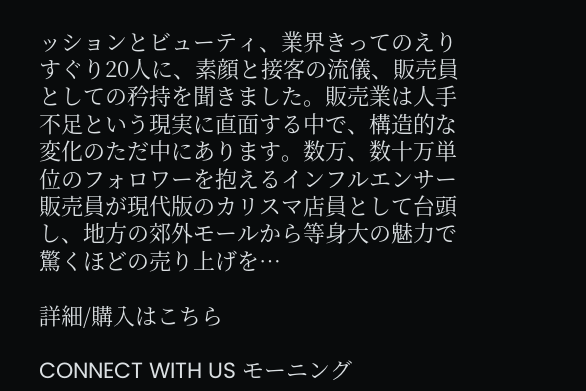ッションとビューティ、業界きってのえりすぐり20人に、素顔と接客の流儀、販売員としての矜持を聞きました。販売業は人手不足という現実に直面する中で、構造的な変化のただ中にあります。数万、数十万単位のフォロワーを抱えるインフルエンサー販売員が現代版のカリスマ店員として台頭し、地方の郊外モールから等身大の魅力で驚くほどの売り上げを…

詳細/購入はこちら

CONNECT WITH US モーニング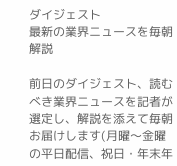ダイジェスト
最新の業界ニュースを毎朝解説

前日のダイジェスト、読むべき業界ニュースを記者が選定し、解説を添えて毎朝お届けします(月曜〜金曜の平日配信、祝日・年末年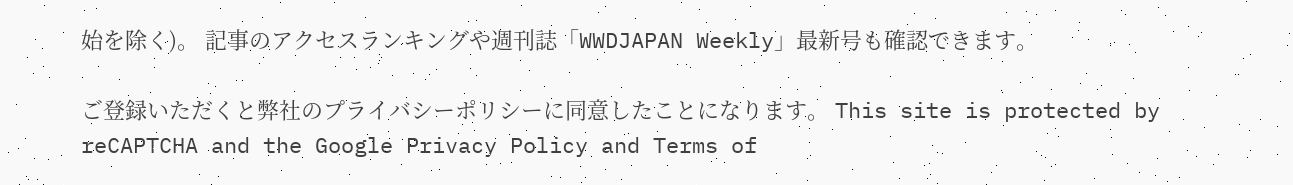始を除く)。 記事のアクセスランキングや週刊誌「WWDJAPAN Weekly」最新号も確認できます。

ご登録いただくと弊社のプライバシーポリシーに同意したことになります。 This site is protected by reCAPTCHA and the Google Privacy Policy and Terms of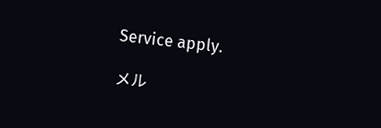Service apply.

メル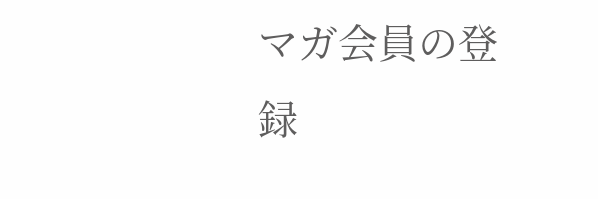マガ会員の登録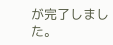が完了しました。